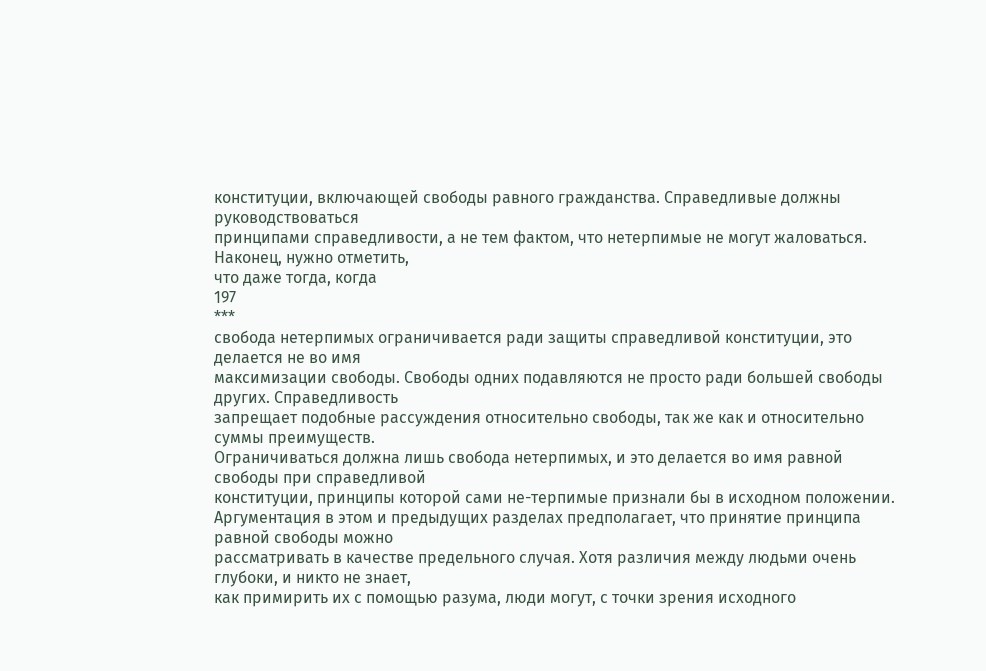конституции, включающей свободы равного гражданства. Справедливые должны руководствоваться
принципами справедливости, а не тем фактом, что нетерпимые не могут жаловаться. Наконец, нужно отметить,
что даже тогда, когда
197
***
свобода нетерпимых ограничивается ради защиты справедливой конституции, это делается не во имя
максимизации свободы. Свободы одних подавляются не просто ради большей свободы других. Справедливость
запрещает подобные рассуждения относительно свободы, так же как и относительно суммы преимуществ.
Ограничиваться должна лишь свобода нетерпимых, и это делается во имя равной свободы при справедливой
конституции, принципы которой сами не-терпимые признали бы в исходном положении.
Аргументация в этом и предыдущих разделах предполагает, что принятие принципа равной свободы можно
рассматривать в качестве предельного случая. Хотя различия между людьми очень глубоки, и никто не знает,
как примирить их с помощью разума, люди могут, с точки зрения исходного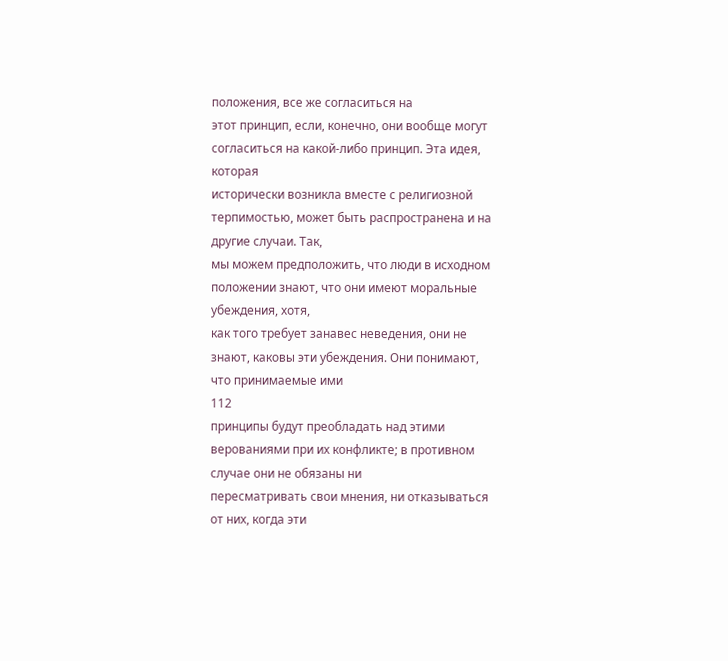положения, все же согласиться на
этот принцип, если, конечно, они вообще могут согласиться на какой-либо принцип. Эта идея, которая
исторически возникла вместе с религиозной терпимостью, может быть распространена и на другие случаи. Так,
мы можем предположить, что люди в исходном положении знают, что они имеют моральные убеждения, хотя,
как того требует занавес неведения, они не знают, каковы эти убеждения. Они понимают, что принимаемые ими
112
принципы будут преобладать над этими верованиями при их конфликте; в противном случае они не обязаны ни
пересматривать свои мнения, ни отказываться от них, когда эти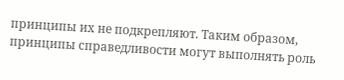принципы их не подкрепляют. Таким образом,
принципы справедливости могут выполнять роль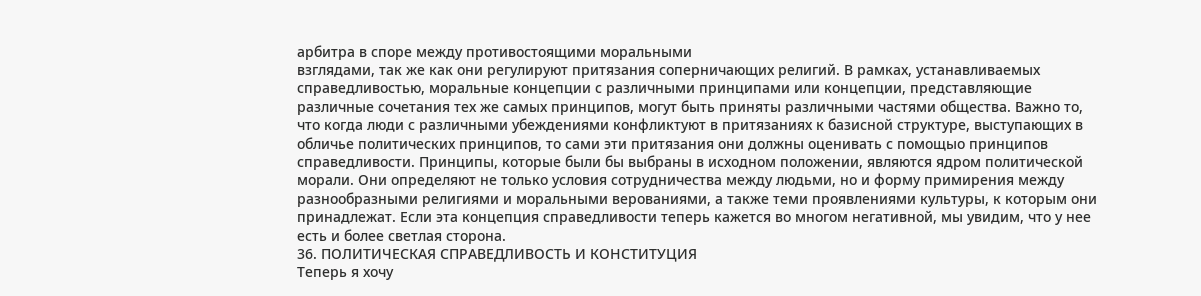арбитра в споре между противостоящими моральными
взглядами, так же как они регулируют притязания соперничающих религий. В рамках, устанавливаемых
справедливостью, моральные концепции с различными принципами или концепции, представляющие
различные сочетания тех же самых принципов, могут быть приняты различными частями общества. Важно то,
что когда люди с различными убеждениями конфликтуют в притязаниях к базисной структуре, выступающих в
обличье политических принципов, то сами эти притязания они должны оценивать с помощыо принципов
справедливости. Принципы, которые были бы выбраны в исходном положении, являются ядром политической
морали. Они определяют не только условия сотрудничества между людьми, но и форму примирения между
разнообразными религиями и моральными верованиями, а также теми проявлениями культуры, к которым они
принадлежат. Если эта концепция справедливости теперь кажется во многом негативной, мы увидим, что у нее
есть и более светлая сторона.
36. ПОЛИТИЧЕСКАЯ СПРАВЕДЛИВОСТЬ И КОНСТИТУЦИЯ
Теперь я хочу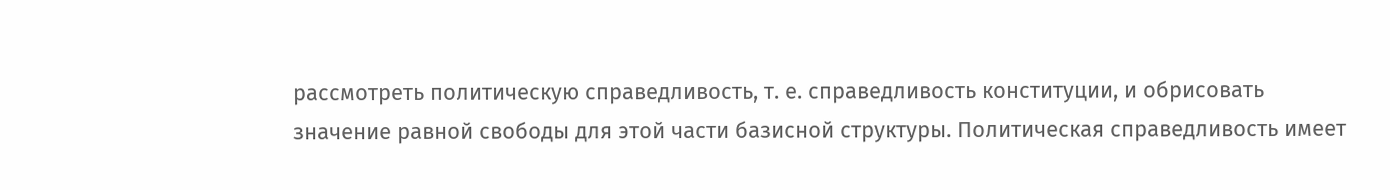рассмотреть политическую справедливость, т. е. справедливость конституции, и обрисовать
значение равной свободы для этой части базисной структуры. Политическая справедливость имеет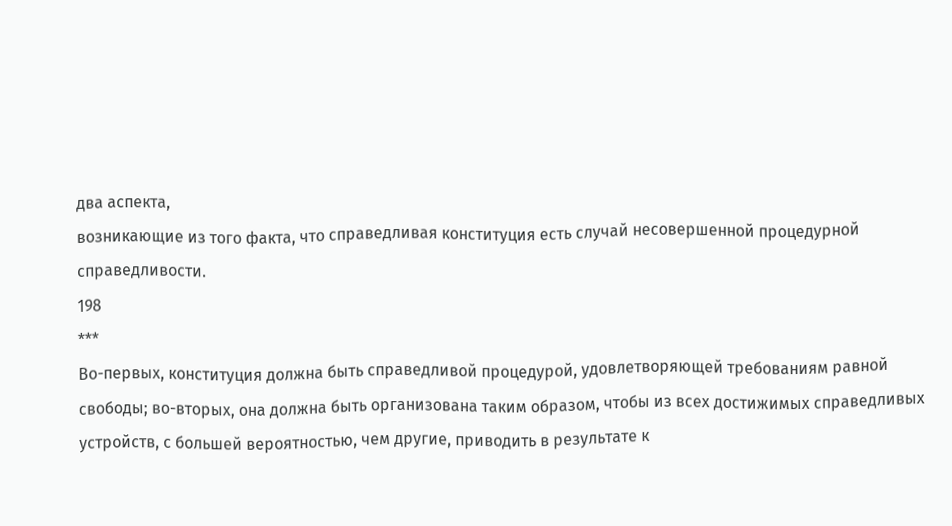два аспекта,
возникающие из того факта, что справедливая конституция есть случай несовершенной процедурной
справедливости.
198
***
Во-первых, конституция должна быть справедливой процедурой, удовлетворяющей требованиям равной
свободы; во-вторых, она должна быть организована таким образом, чтобы из всех достижимых справедливых
устройств, с большей вероятностью, чем другие, приводить в результате к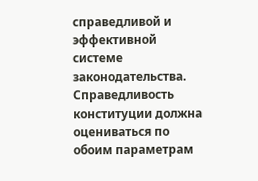справедливой и эффективной
системе законодательства. Справедливость конституции должна оцениваться по обоим параметрам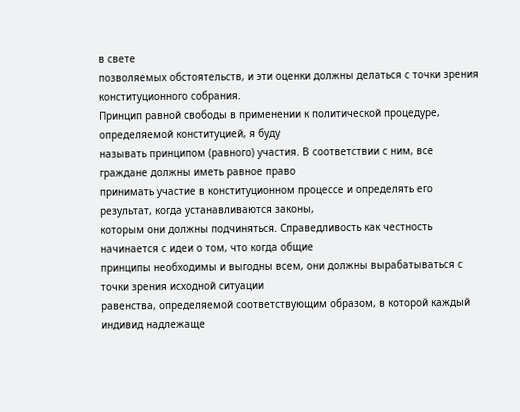в свете
позволяемых обстоятельств, и эти оценки должны делаться с точки зрения конституционного собрания.
Принцип равной свободы в применении к политической процедуре, определяемой конституцией, я буду
называть принципом (равного) участия. В соответствии с ним, все граждане должны иметь равное право
принимать участие в конституционном процессе и определять его результат, когда устанавливаются законы,
которым они должны подчиняться. Справедливость как честность начинается с идеи о том, что когда общие
принципы необходимы и выгодны всем, они должны вырабатываться с точки зрения исходной ситуации
равенства, определяемой соответствующим образом, в которой каждый индивид надлежаще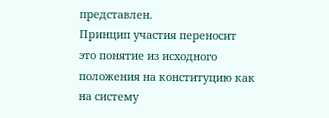представлен.
Принцип участия переносит это понятие из исходного положения на конституцию как на систему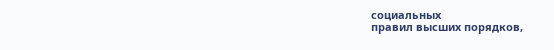социальных
правил высших порядков,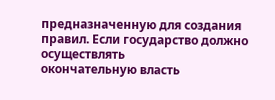предназначенную для создания правил. Если государство должно осуществлять
окончательную власть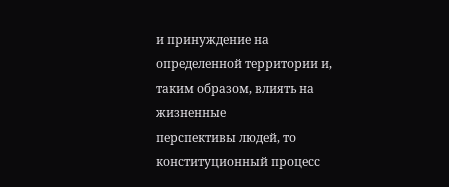и принуждение на определенной территории и, таким образом, влиять на жизненные
перспективы людей, то конституционный процесс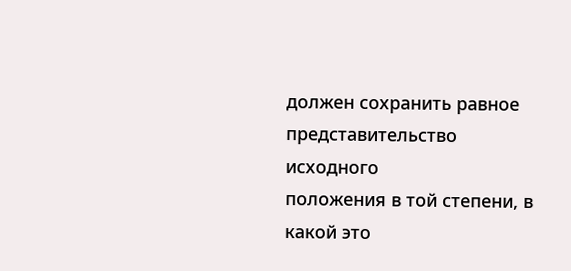должен сохранить равное представительство исходного
положения в той степени, в какой это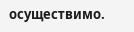осуществимо.